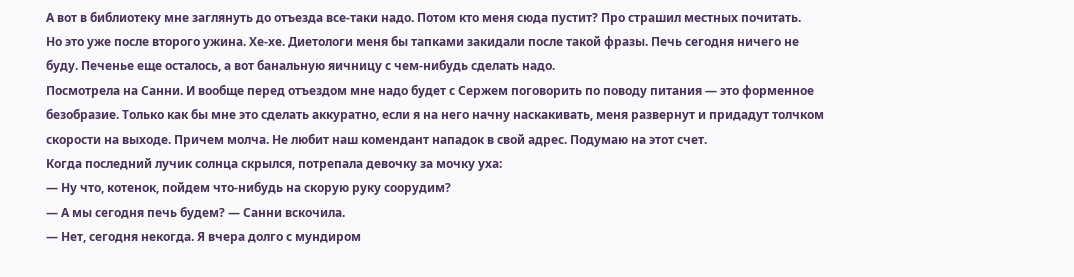А вот в библиотеку мне заглянуть до отъезда все-таки надо. Потом кто меня сюда пустит? Про страшил местных почитать.
Но это уже после второго ужина. Хе-хе. Диетологи меня бы тапками закидали после такой фразы. Печь сегодня ничего не буду. Печенье еще осталось, а вот банальную яичницу с чем-нибудь сделать надо.
Посмотрела на Санни. И вообще перед отъездом мне надо будет с Сержем поговорить по поводу питания — это форменное безобразие. Только как бы мне это сделать аккуратно, если я на него начну наскакивать, меня развернут и придадут толчком скорости на выходе. Причем молча. Не любит наш комендант нападок в свой адрес. Подумаю на этот счет.
Когда последний лучик солнца скрылся, потрепала девочку за мочку уха:
— Ну что, котенок, пойдем что-нибудь на скорую руку соорудим?
— А мы сегодня печь будем? — Санни вскочила.
— Нет, сегодня некогда. Я вчера долго с мундиром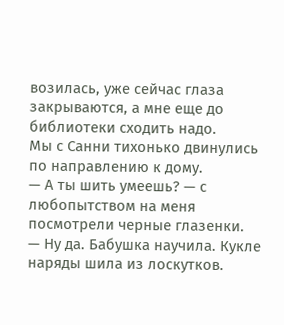возилась, уже сейчас глаза закрываются, а мне еще до библиотеки сходить надо.
Мы с Санни тихонько двинулись по направлению к дому.
— А ты шить умеешь? — с любопытством на меня посмотрели черные глазенки.
— Ну да. Бабушка научила. Кукле наряды шила из лоскутков.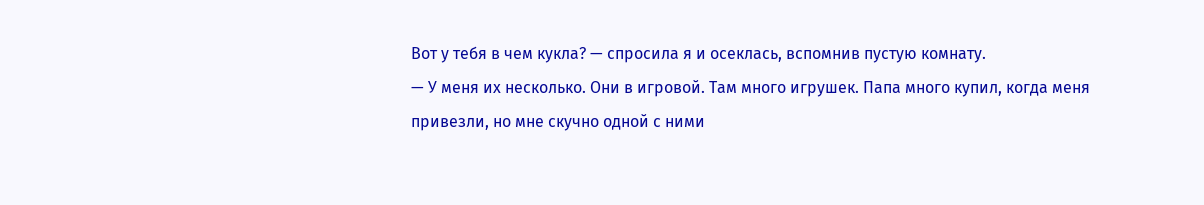Вот у тебя в чем кукла? — спросила я и осеклась, вспомнив пустую комнату.
— У меня их несколько. Они в игровой. Там много игрушек. Папа много купил, когда меня привезли, но мне скучно одной с ними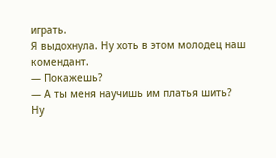играть.
Я выдохнула. Ну хоть в этом молодец наш комендант.
— Покажешь?
— А ты меня научишь им платья шить?
Ну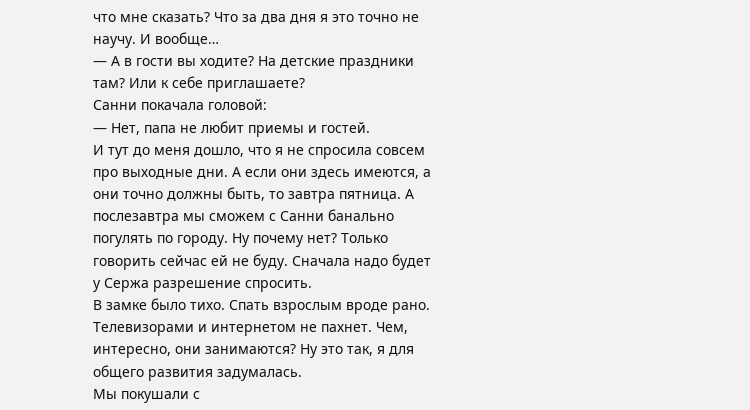что мне сказать? Что за два дня я это точно не научу. И вообще…
— А в гости вы ходите? На детские праздники там? Или к себе приглашаете?
Санни покачала головой:
— Нет, папа не любит приемы и гостей.
И тут до меня дошло, что я не спросила совсем про выходные дни. А если они здесь имеются, а они точно должны быть, то завтра пятница. А послезавтра мы сможем с Санни банально погулять по городу. Ну почему нет? Только говорить сейчас ей не буду. Сначала надо будет у Сержа разрешение спросить.
В замке было тихо. Спать взрослым вроде рано. Телевизорами и интернетом не пахнет. Чем, интересно, они занимаются? Ну это так, я для общего развития задумалась.
Мы покушали с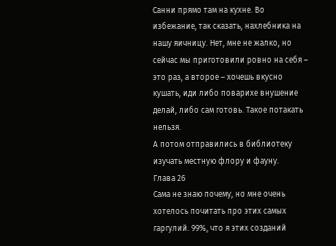Санни прямо там на кухне. Во избежание, так сказать, нахлебника на нашу яичницу. Нет, мне не жалко, но сейчас мы приготовили ровно на себя – это раз, а второе – хочешь вкусно кушать, иди либо поварихе внушение делай, либо сам готовь. Такое потакать нельзя.
А потом отправились в библиотеку изучать местную флору и фауну.
Глава 26
Сама не знаю почему, но мне очень хотелось почитать про этих самых гаргулий. 99%, что я этих созданий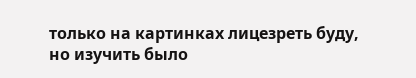только на картинках лицезреть буду, но изучить было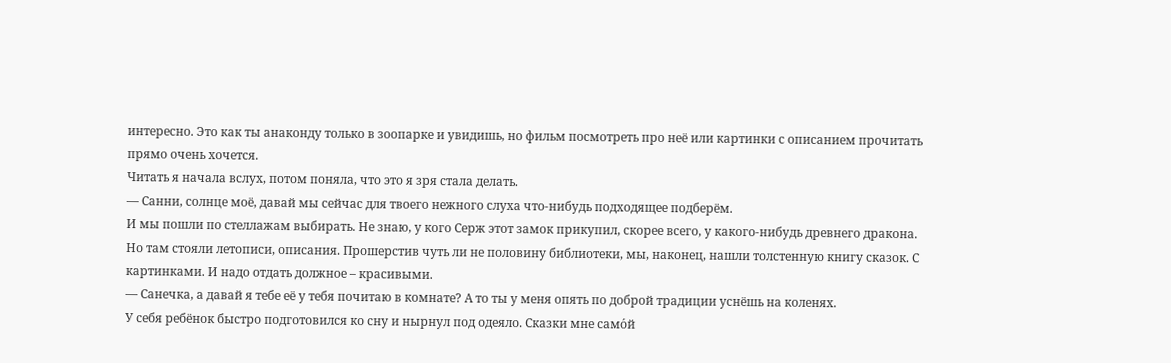интересно. Это как ты анаконду только в зоопарке и увидишь, но фильм посмотреть про неё или картинки с описанием прочитать прямо очень хочется.
Читать я начала вслух, потом поняла, что это я зря стала делать.
— Санни, солнце моё, давай мы сейчас для твоего нежного слуха что-нибудь подходящее подберём.
И мы пошли по стеллажам выбирать. Не знаю, у кого Серж этот замок прикупил, скорее всего, у какого-нибудь древнего дракона. Но там стояли летописи, описания. Прошерстив чуть ли не половину библиотеки, мы, наконец, нашли толстенную книгу сказок. С картинками. И надо отдать должное – красивыми.
— Санечка, а давай я тебе её у тебя почитаю в комнате? А то ты у меня опять по доброй традиции уснёшь на коленях.
У себя ребёнок быстро подготовился ко сну и нырнул под одеяло. Сказки мне само́й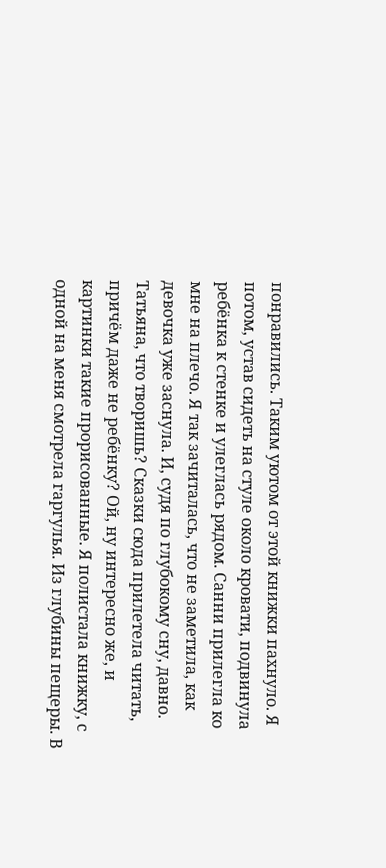понравились. Таким уютом от этой книжки пахнуло. Я потом, устав сидеть на стуле около кровати, подвинула ребёнка к стенке и улеглась рядом. Санни прилегла ко мне на плечо. Я так зачиталась, что не заметила, как девочка уже заснула. И, судя по глубокому сну, давно.
Татьяна, что творишь? Сказки сюда прилетела читать, причём даже не ребёнку? Ой, ну интересно же, и картинки такие прорисованные. Я полистала книжку, с одной на меня смотрела гаргулья. Из глубины пещеры. В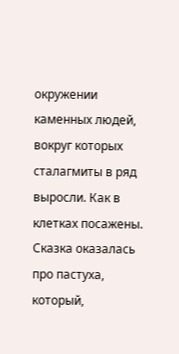окружении каменных людей, вокруг которых сталагмиты в ряд выросли. Как в клетках посажены.
Сказка оказалась про пастуха, который,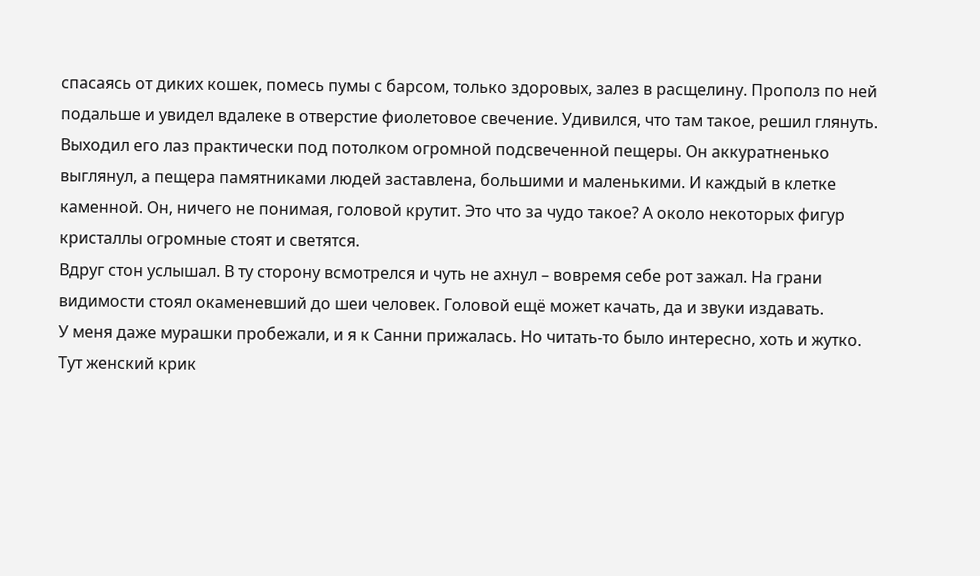спасаясь от диких кошек, помесь пумы с барсом, только здоровых, залез в расщелину. Прополз по ней подальше и увидел вдалеке в отверстие фиолетовое свечение. Удивился, что там такое, решил глянуть. Выходил его лаз практически под потолком огромной подсвеченной пещеры. Он аккуратненько выглянул, а пещера памятниками людей заставлена, большими и маленькими. И каждый в клетке каменной. Он, ничего не понимая, головой крутит. Это что за чудо такое? А около некоторых фигур кристаллы огромные стоят и светятся.
Вдруг стон услышал. В ту сторону всмотрелся и чуть не ахнул – вовремя себе рот зажал. На грани видимости стоял окаменевший до шеи человек. Головой ещё может качать, да и звуки издавать.
У меня даже мурашки пробежали, и я к Санни прижалась. Но читать-то было интересно, хоть и жутко.
Тут женский крик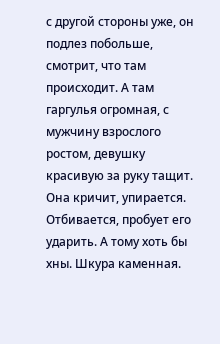с другой стороны уже, он подлез побольше, смотрит, что там происходит. А там гаргулья огромная, с мужчину взрослого ростом, девушку красивую за руку тащит. Она кричит, упирается. Отбивается, пробует его ударить. А тому хоть бы хны. Шкура каменная.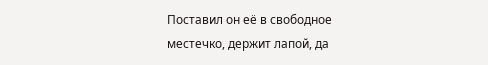Поставил он её в свободное местечко, держит лапой, да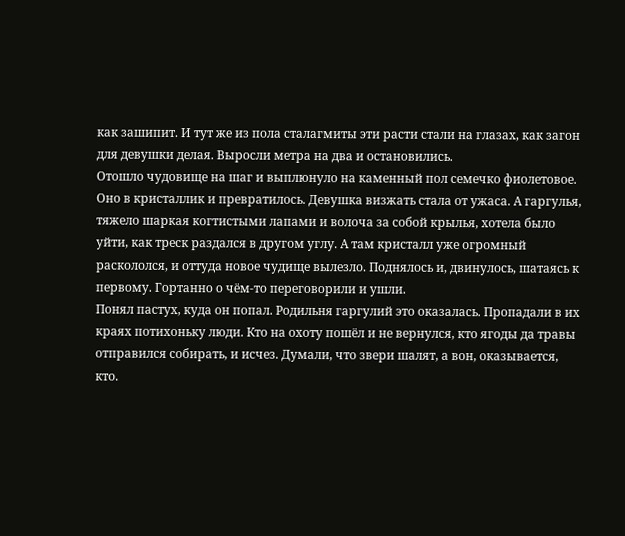как зашипит. И тут же из пола сталагмиты эти расти стали на глазах, как загон для девушки делая. Выросли метра на два и остановились.
Отошло чудовище на шаг и выплюнуло на каменный пол семечко фиолетовое. Оно в кристаллик и превратилось. Девушка визжать стала от ужаса. А гаргулья, тяжело шаркая когтистыми лапами и волоча за собой крылья, хотела было уйти, как треск раздался в другом углу. А там кристалл уже огромный раскололся, и оттуда новое чудище вылезло. Поднялось и, двинулось, шатаясь к первому. Гортанно о чём-то переговорили и ушли.
Понял пастух, куда он попал. Родильня гаргулий это оказалась. Пропадали в их краях потихоньку люди. Кто на охоту пошёл и не вернулся, кто ягоды да травы отправился собирать, и исчез. Думали, что звери шалят, а вон, оказывается, кто.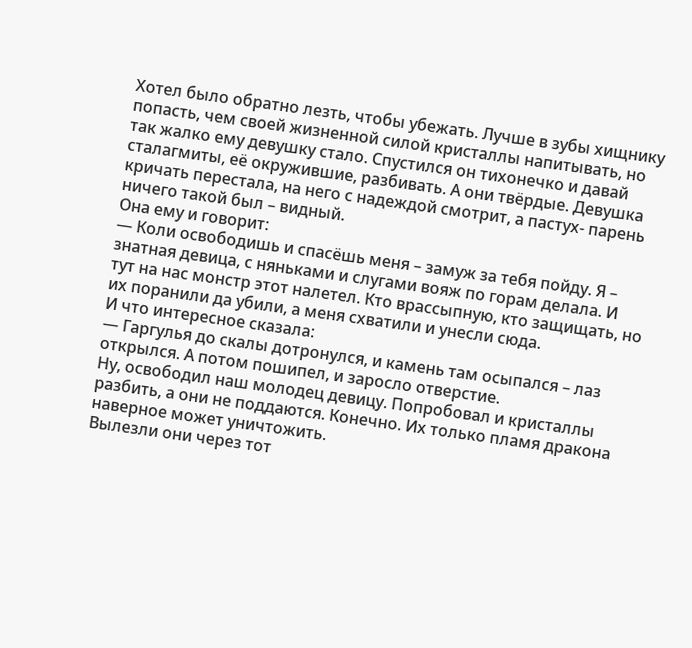Хотел было обратно лезть, чтобы убежать. Лучше в зубы хищнику попасть, чем своей жизненной силой кристаллы напитывать, но так жалко ему девушку стало. Спустился он тихонечко и давай сталагмиты, её окружившие, разбивать. А они твёрдые. Девушка кричать перестала, на него с надеждой смотрит, а пастух- парень ничего такой был – видный.
Она ему и говорит:
— Коли освободишь и спасёшь меня – замуж за тебя пойду. Я – знатная девица, с няньками и слугами вояж по горам делала. И тут на нас монстр этот налетел. Кто врассыпную, кто защищать, но их поранили да убили, а меня схватили и унесли сюда.
И что интересное сказала:
— Гаргулья до скалы дотронулся, и камень там осыпался – лаз открылся. А потом пошипел, и заросло отверстие.
Ну, освободил наш молодец девицу. Попробовал и кристаллы разбить, а они не поддаются. Конечно. Их только пламя дракона наверное может уничтожить.
Вылезли они через тот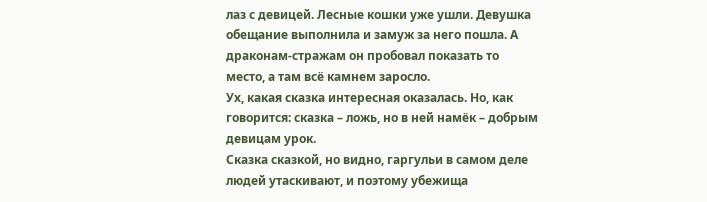лаз с девицей. Лесные кошки уже ушли. Девушка обещание выполнила и замуж за него пошла. А драконам-стражам он пробовал показать то место, а там всё камнем заросло.
Ух, какая сказка интересная оказалась. Но, как говорится: сказка – ложь, но в ней намёк – добрым девицам урок.
Сказка сказкой, но видно, гаргульи в самом деле людей утаскивают, и поэтому убежища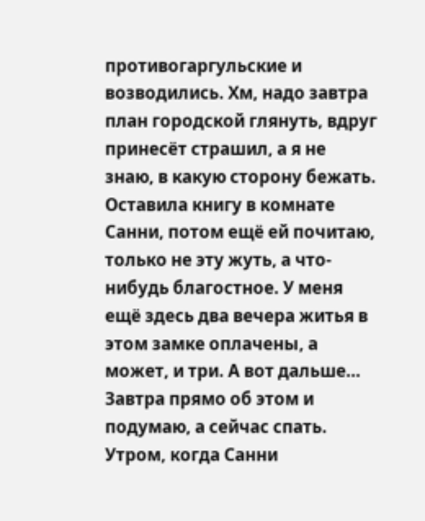противогаргульские и возводились. Хм, надо завтра план городской глянуть, вдруг принесёт страшил, а я не знаю, в какую сторону бежать.
Оставила книгу в комнате Санни, потом ещё ей почитаю, только не эту жуть, а что-нибудь благостное. У меня ещё здесь два вечера житья в этом замке оплачены, а может, и три. А вот дальше… Завтра прямо об этом и подумаю, а сейчас спать.
Утром, когда Санни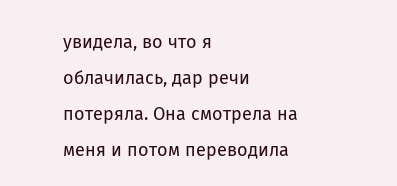увидела, во что я облачилась, дар речи потеряла. Она смотрела на меня и потом переводила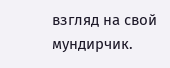взгляд на свой мундирчик.